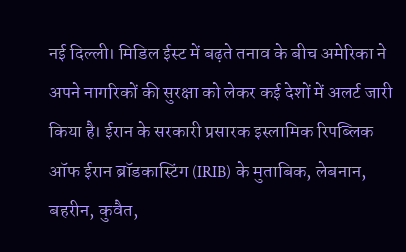नई दिल्ली। मिडिल ईस्ट में बढ़ते तनाव के बीच अमेरिका ने अपने नागरिकों की सुरक्षा को लेकर कई देशों में अलर्ट जारी किया है। ईरान के सरकारी प्रसारक इस्लामिक रिपब्लिक ऑफ ईरान ब्रॉडकास्टिंग (IRIB) के मुताबिक, लेबनान, बहरीन, कुवैत,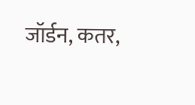जॉर्डन, कतर,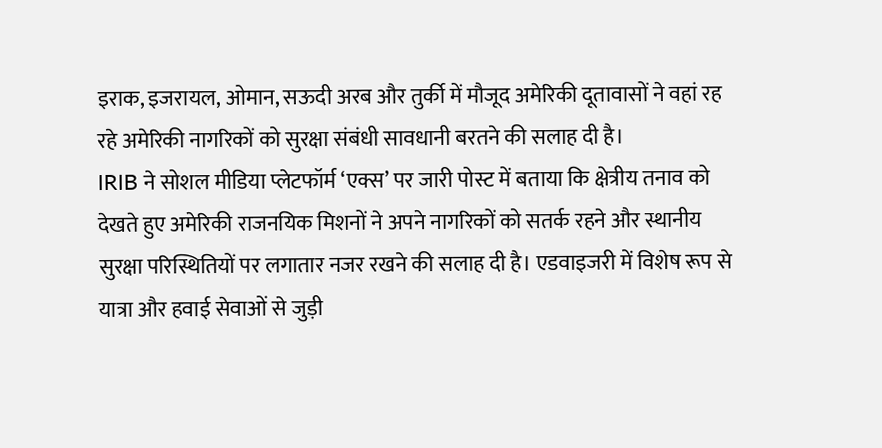इराक, इजरायल, ओमान, सऊदी अरब और तुर्की में मौजूद अमेरिकी दूतावासों ने वहां रह रहे अमेरिकी नागरिकों को सुरक्षा संबंधी सावधानी बरतने की सलाह दी है।
IRIB ने सोशल मीडिया प्लेटफॉर्म ‘एक्स’ पर जारी पोस्ट में बताया कि क्षेत्रीय तनाव को देखते हुए अमेरिकी राजनयिक मिशनों ने अपने नागरिकों को सतर्क रहने और स्थानीय सुरक्षा परिस्थितियों पर लगातार नजर रखने की सलाह दी है। एडवाइजरी में विशेष रूप से यात्रा और हवाई सेवाओं से जुड़ी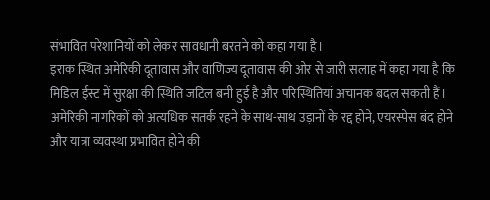संभावित परेशानियों को लेकर सावधानी बरतने को कहा गया है।
इराक स्थित अमेरिकी दूतावास और वाणिज्य दूतावास की ओर से जारी सलाह में कहा गया है कि मिडिल ईस्ट में सुरक्षा की स्थिति जटिल बनी हुई है और परिस्थितियां अचानक बदल सकती हैं। अमेरिकी नागरिकों को अत्यधिक सतर्क रहने के साथ-साथ उड़ानों के रद्द होने, एयरस्पेस बंद होने और यात्रा व्यवस्था प्रभावित होने की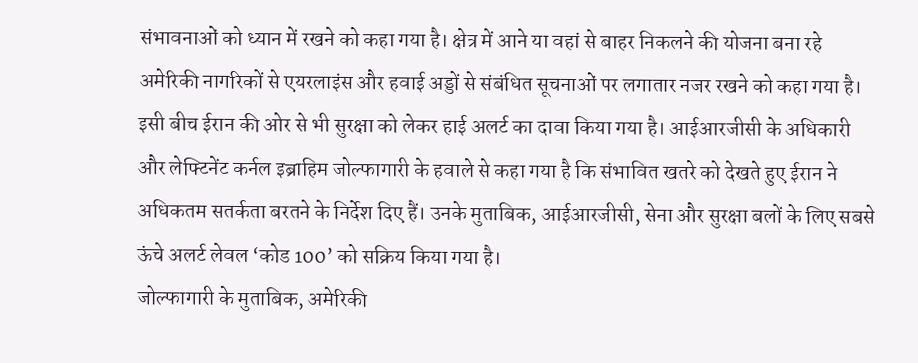संभावनाओं को ध्यान में रखने को कहा गया है। क्षेत्र में आने या वहां से बाहर निकलने की योजना बना रहे अमेरिकी नागरिकों से एयरलाइंस और हवाई अड्डों से संबंधित सूचनाओं पर लगातार नजर रखने को कहा गया है।
इसी बीच ईरान की ओर से भी सुरक्षा को लेकर हाई अलर्ट का दावा किया गया है। आईआरजीसी के अधिकारी और लेफ्टिनेंट कर्नल इब्राहिम जोल्फागारी के हवाले से कहा गया है कि संभावित खतरे को देखते हुए ईरान ने अधिकतम सतर्कता बरतने के निर्देश दिए हैं। उनके मुताबिक, आईआरजीसी, सेना और सुरक्षा बलों के लिए सबसे ऊंचे अलर्ट लेवल ‘कोड 100’ को सक्रिय किया गया है।
जोल्फागारी के मुताबिक, अमेरिकी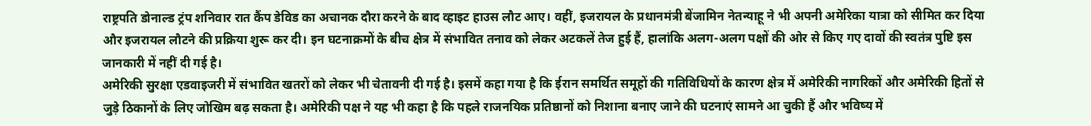राष्ट्रपति डोनाल्ड ट्रंप शनिवार रात कैंप डेविड का अचानक दौरा करने के बाद व्हाइट हाउस लौट आए। वहीं, इजरायल के प्रधानमंत्री बेंजामिन नेतन्याहू ने भी अपनी अमेरिका यात्रा को सीमित कर दिया और इजरायल लौटने की प्रक्रिया शुरू कर दी। इन घटनाक्रमों के बीच क्षेत्र में संभावित तनाव को लेकर अटकलें तेज हुई हैं, हालांकि अलग-अलग पक्षों की ओर से किए गए दावों की स्वतंत्र पुष्टि इस जानकारी में नहीं दी गई है।
अमेरिकी सुरक्षा एडवाइजरी में संभावित खतरों को लेकर भी चेतावनी दी गई है। इसमें कहा गया है कि ईरान समर्थित समूहों की गतिविधियों के कारण क्षेत्र में अमेरिकी नागरिकों और अमेरिकी हितों से जुड़े ठिकानों के लिए जोखिम बढ़ सकता है। अमेरिकी पक्ष ने यह भी कहा है कि पहले राजनयिक प्रतिष्ठानों को निशाना बनाए जाने की घटनाएं सामने आ चुकी हैं और भविष्य में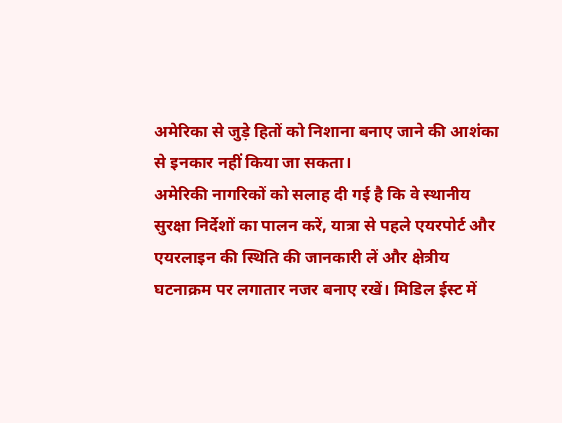अमेरिका से जुड़े हितों को निशाना बनाए जाने की आशंका से इनकार नहीं किया जा सकता।
अमेरिकी नागरिकों को सलाह दी गई है कि वे स्थानीय सुरक्षा निर्देशों का पालन करें, यात्रा से पहले एयरपोर्ट और एयरलाइन की स्थिति की जानकारी लें और क्षेत्रीय घटनाक्रम पर लगातार नजर बनाए रखें। मिडिल ईस्ट में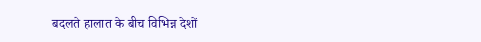बदलते हालात के बीच विभिन्न देशों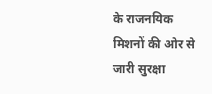के राजनयिक मिशनों की ओर से जारी सुरक्षा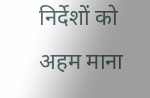निर्देशों को अहम माना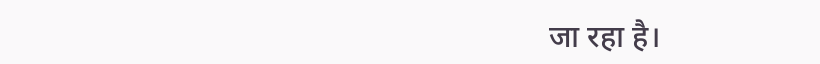जा रहा है।